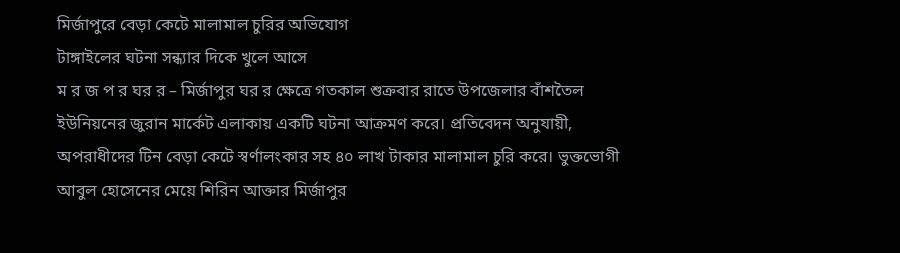মির্জাপুরে বেড়া কেটে মালামাল চুরির অভিযোগ
টাঙ্গাইলের ঘটনা সন্ধ্যার দিকে খুলে আসে
ম র জ প র ঘর র – মির্জাপুর ঘর র ক্ষেত্রে গতকাল শুক্রবার রাতে উপজেলার বাঁশতৈল ইউনিয়নের জুরান মার্কেট এলাকায় একটি ঘটনা আক্রমণ করে। প্রতিবেদন অনুযায়ী, অপরাধীদের টিন বেড়া কেটে স্বর্ণালংকার সহ ৪০ লাখ টাকার মালামাল চুরি করে। ভুক্তভোগী আবুল হোসেনের মেয়ে শিরিন আক্তার মির্জাপুর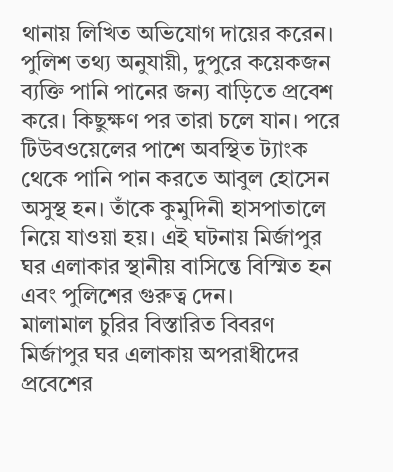থানায় লিখিত অভিযোগ দায়ের করেন। পুলিশ তথ্য অনুযায়ী, দুপুরে কয়েকজন ব্যক্তি পানি পানের জন্য বাড়িতে প্রবেশ করে। কিছুক্ষণ পর তারা চলে যান। পরে টিউবওয়েলের পাশে অবস্থিত ট্যাংক থেকে পানি পান করতে আবুল হোসেন অসুস্থ হন। তাঁকে কুমুদিনী হাসপাতালে নিয়ে যাওয়া হয়। এই ঘটনায় মির্জাপুর ঘর এলাকার স্থানীয় বাসিন্তে বিস্মিত হন এবং পুলিশের গুরুত্ব দেন।
মালামাল চুরির বিস্তারিত বিবরণ
মির্জাপুর ঘর এলাকায় অপরাধীদের প্রবেশের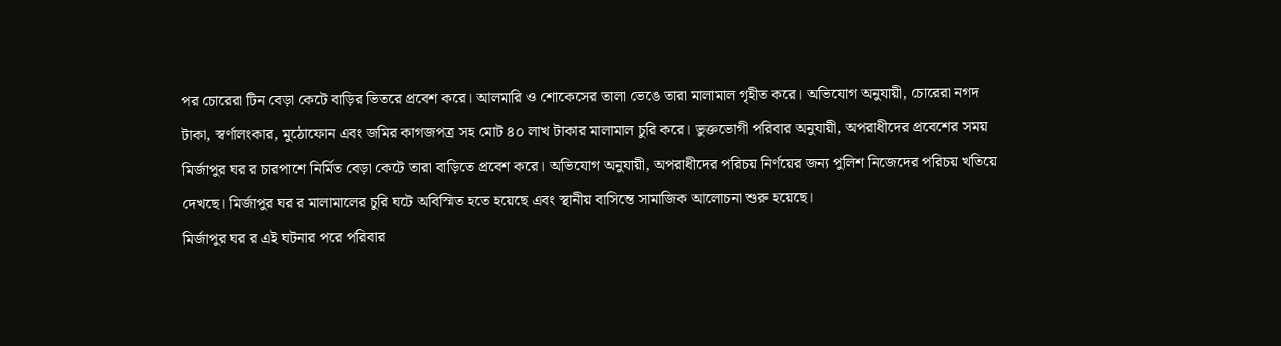পর চোরেরা টিন বেড়া কেটে বাড়ির ভিতরে প্রবেশ করে। আলমারি ও শোকেসের তালা ভেঙে তারা মালামাল গৃহীত করে। অভিযোগ অনুযায়ী, চোরেরা নগদ টাকা, স্বর্ণালংকার, মুঠোফোন এবং জমির কাগজপত্র সহ মোট ৪০ লাখ টাকার মালামাল চুরি করে। ভুক্তভোগী পরিবার অনুযায়ী, অপরাধীদের প্রবেশের সময় মির্জাপুর ঘর র চারপাশে নির্মিত বেড়া কেটে তারা বাড়িতে প্রবেশ করে। অভিযোগ অনুযায়ী, অপরাধীদের পরিচয় নির্ণয়ের জন্য পুলিশ নিজেদের পরিচয় খতিয়ে দেখছে। মির্জাপুর ঘর র মালামালের চুরি ঘটে অবিস্মিত হতে হয়েছে এবং স্থানীয় বাসিন্তে সামাজিক আলোচনা শুরু হয়েছে।
মির্জাপুর ঘর র এই ঘটনার পরে পরিবার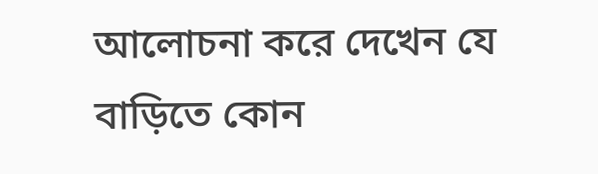আলোচনা করে দেখেন যে বাড়িতে কোন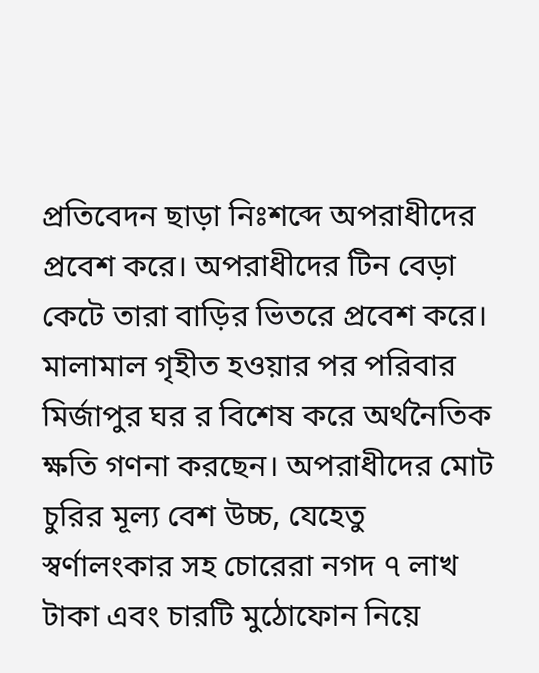প্রতিবেদন ছাড়া নিঃশব্দে অপরাধীদের প্রবেশ করে। অপরাধীদের টিন বেড়া কেটে তারা বাড়ির ভিতরে প্রবেশ করে। মালামাল গৃহীত হওয়ার পর পরিবার মির্জাপুর ঘর র বিশেষ করে অর্থনৈতিক ক্ষতি গণনা করছেন। অপরাধীদের মোট চুরির মূল্য বেশ উচ্চ, যেহেতু স্বর্ণালংকার সহ চোরেরা নগদ ৭ লাখ টাকা এবং চারটি মুঠোফোন নিয়ে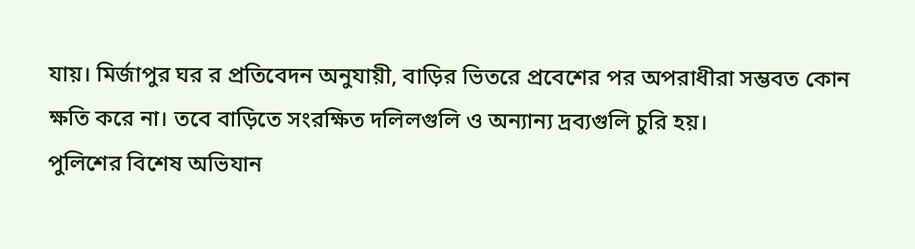যায়। মির্জাপুর ঘর র প্রতিবেদন অনুযায়ী, বাড়ির ভিতরে প্রবেশের পর অপরাধীরা সম্ভবত কোন ক্ষতি করে না। তবে বাড়িতে সংরক্ষিত দলিলগুলি ও অন্যান্য দ্রব্যগুলি চুরি হয়।
পুলিশের বিশেষ অভিযান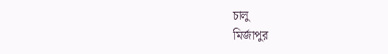চালু
মির্জাপুর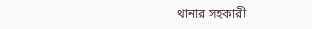থানার সহকারী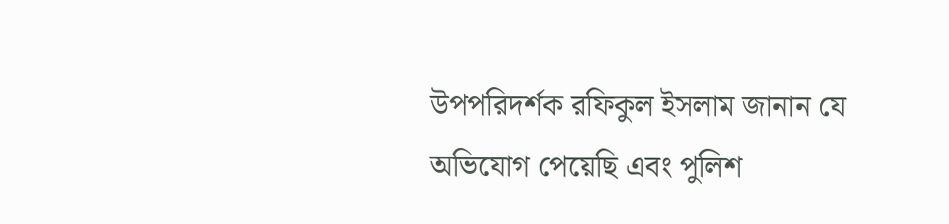উপপরিদর্শক রফিকুল ইসলাম জানান যে অভিযোগ পেয়েছি এবং পুলিশ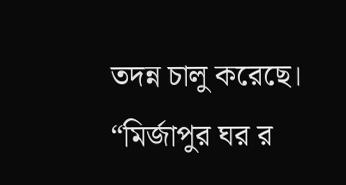তদন্ন চালু করেছে। “মির্জাপুর ঘর র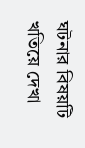ঘটনার বিষয়টি খতিয়ে দেখা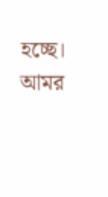হচ্ছে। আমর